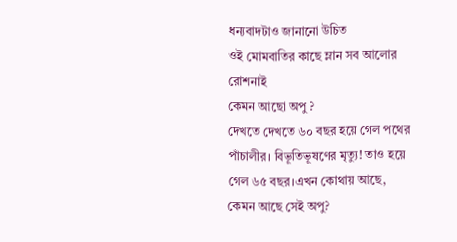ধন্যবাদটাও জানানো উচিত
ওই মোমবাতির কাছে ম্লান সব আলোর রোশনাই
কেমন আছো অপু ?
দেখতে দেখতে ৬০ বছর হয়ে গেল পথের পাঁচালীর। বিভূতিভূষণের মৃত্যু! তাও হয়ে গেল ৬৫ বছর।এখন কোথায় আছে, কেমন আছে সেই অপু?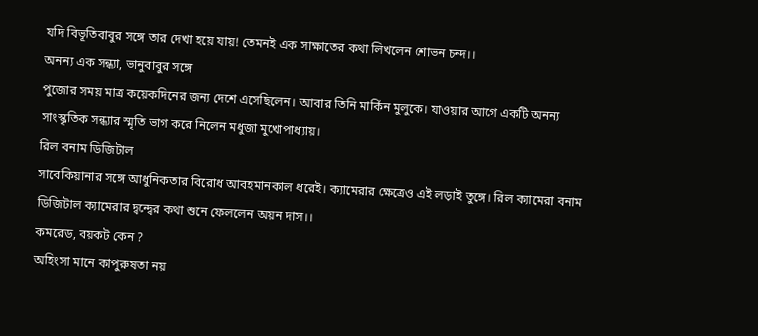যদি বিভূতিবাবুর সঙ্গে তার দেখা হয়ে যায়! তেমনই এক সাক্ষাতের কথা লিখলেন শোভন চন্দ।।
অনন্য এক সন্ধ্যা, ভানুবাবুর সঙ্গে
পুজোর সময় মাত্র কয়েকদিনের জন্য দেশে এসেছিলেন। আবার তিনি মার্কিন মুলুকে। যাওয়ার আগে একটি অনন্য সাংস্কৃতিক সন্ধ্যার স্মৃতি ভাগ করে নিলেন মধুজা মুখোপাধ্যায়।
রিল বনাম ডিজিটাল
সাবেকিয়ানার সঙ্গে আধুনিকতার বিরোধ আবহমানকাল ধরেই। ক্যামেরার ক্ষেত্রেও এই লড়াই তুঙ্গে। রিল ক্যামেরা বনাম ডিজিটাল ক্যামেরার দ্বন্দ্বের কথা শুনে ফেললেন অয়ন দাস।।
কমরেড, বয়কট কেন ?
অহিংসা মানে কাপুরুষতা নয়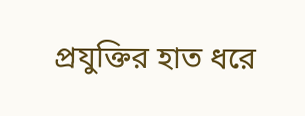প্রযুক্তির হাত ধরে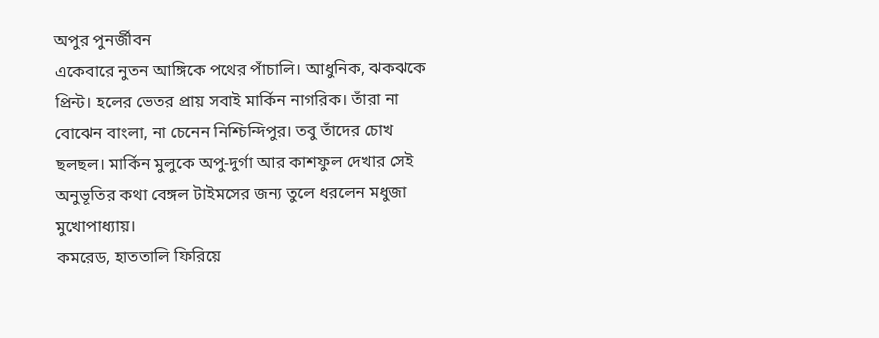অপুর পুনর্জীবন
একেবারে নুতন আঙ্গিকে পথের পাঁচালি। আধুনিক, ঝকঝকে প্রিন্ট। হলের ভেতর প্রায় সবাই মার্কিন নাগরিক। তাঁরা না বোঝেন বাংলা, না চেনেন নিশ্চিন্দিপুর। তবু তাঁদের চোখ ছলছল। মার্কিন মুলুকে অপু-দুর্গা আর কাশফুল দেখার সেই অনুভূতির কথা বেঙ্গল টাইমসের জন্য তুলে ধরলেন মধুজা মুখোপাধ্যায়।
কমরেড, হাততালি ফিরিয়ে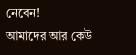নেবেন!
আমাদের আর কেউ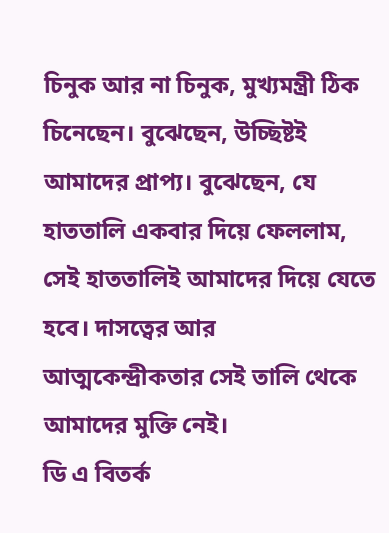চিনুক আর না চিনুক, মুখ্যমন্ত্রী ঠিক চিনেছেন। বুঝেছেন, উচ্ছিষ্টই আমাদের প্রাপ্য। বুঝেছেন, যে হাততালি একবার দিয়ে ফেললাম, সেই হাততালিই আমাদের দিয়ে যেতে হবে। দাসত্বের আর আত্মকেন্দ্রীকতার সেই তালি থেকে আমাদের মুক্তি নেই।
ডি এ বিতর্ক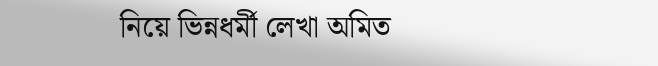নিয়ে ভিন্নধর্মী লেখা অমিত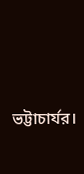ভট্টাচার্যর।